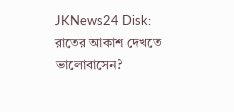JKNews24 Disk: রাতের আকাশ দেখতে ভালোবাসেন?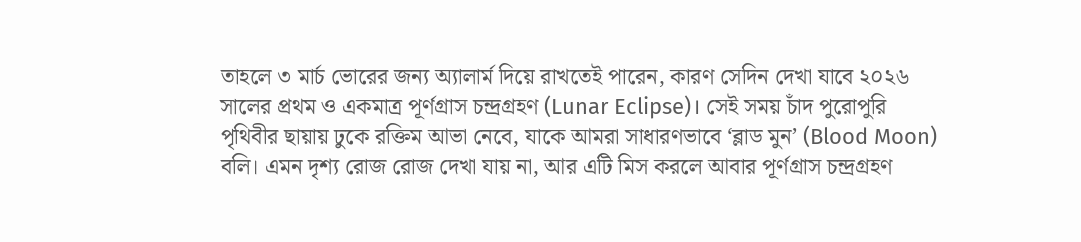তাহলে ৩ মার্চ ভোরের জন্য অ্যালার্ম দিয়ে রাখতেই পারেন, কারণ সেদিন দেখা যাবে ২০২৬ সালের প্রথম ও একমাত্র পূর্ণগ্রাস চন্দ্রগ্রহণ (Lunar Eclipse)। সেই সময় চাঁদ পুরোপুরি পৃথিবীর ছায়ায় ঢুকে রক্তিম আভা নেবে, যাকে আমরা সাধারণভাবে ‘ব্লাড মুন’ (Blood Moon) বলি। এমন দৃশ্য রোজ রোজ দেখা যায় না, আর এটি মিস করলে আবার পূর্ণগ্রাস চন্দ্রগ্রহণ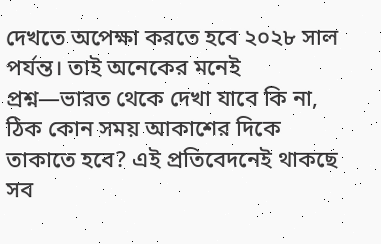দেখতে অপেক্ষা করতে হবে ২০২৮ সাল পর্যন্ত। তাই অনেকের মনেই প্রশ্ন—ভারত থেকে দেখা যাবে কি না, ঠিক কোন সময় আকাশের দিকে তাকাতে হবে? এই প্রতিবেদনেই থাকছে সব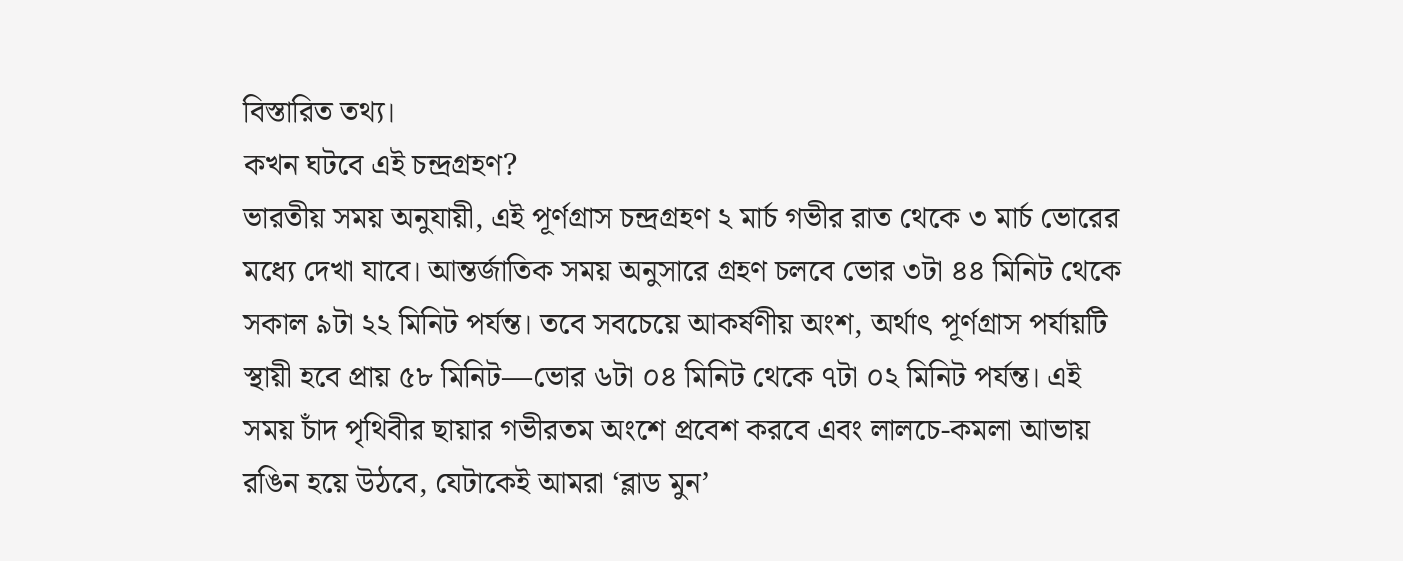বিস্তারিত তথ্য।
কখন ঘটবে এই চন্দ্রগ্রহণ?
ভারতীয় সময় অনুযায়ী, এই পূর্ণগ্রাস চন্দ্রগ্রহণ ২ মার্চ গভীর রাত থেকে ৩ মার্চ ভোরের মধ্যে দেখা যাবে। আন্তর্জাতিক সময় অনুসারে গ্রহণ চলবে ভোর ৩টা ৪৪ মিনিট থেকে সকাল ৯টা ২২ মিনিট পর্যন্ত। তবে সবচেয়ে আকর্ষণীয় অংশ, অর্থাৎ পূর্ণগ্রাস পর্যায়টি স্থায়ী হবে প্রায় ৫৮ মিনিট—ভোর ৬টা ০৪ মিনিট থেকে ৭টা ০২ মিনিট পর্যন্ত। এই সময় চাঁদ পৃথিবীর ছায়ার গভীরতম অংশে প্রবেশ করবে এবং লালচে-কমলা আভায় রঙিন হয়ে উঠবে, যেটাকেই আমরা ‘ব্লাড মুন’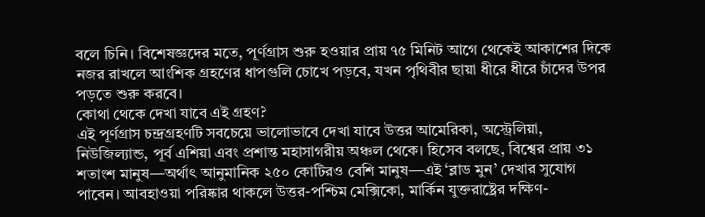বলে চিনি। বিশেষজ্ঞদের মতে, পূর্ণগ্রাস শুরু হওয়ার প্রায় ৭৫ মিনিট আগে থেকেই আকাশের দিকে নজর রাখলে আংশিক গ্রহণের ধাপগুলি চোখে পড়বে, যখন পৃথিবীর ছায়া ধীরে ধীরে চাঁদের উপর পড়তে শুরু করবে।
কোথা থেকে দেখা যাবে এই গ্রহণ?
এই পূর্ণগ্রাস চন্দ্রগ্রহণটি সবচেয়ে ভালোভাবে দেখা যাবে উত্তর আমেরিকা, অস্ট্রেলিয়া, নিউজিল্যান্ড, পূর্ব এশিয়া এবং প্রশান্ত মহাসাগরীয় অঞ্চল থেকে। হিসেব বলছে, বিশ্বের প্রায় ৩১ শতাংশ মানুষ—অর্থাৎ আনুমানিক ২৫০ কোটিরও বেশি মানুষ—এই ‘ব্লাড মুন’ দেখার সুযোগ পাবেন। আবহাওয়া পরিষ্কার থাকলে উত্তর-পশ্চিম মেক্সিকো, মার্কিন যুক্তরাষ্ট্রের দক্ষিণ-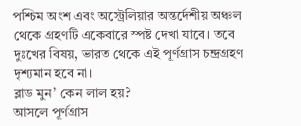পশ্চিম অংশ এবং অস্ট্রেলিয়ার অন্তর্দেশীয় অঞ্চল থেকে গ্রহণটি একেবারে স্পষ্ট দেখা যাবে। তবে দুঃখের বিষয়, ভারত থেকে এই পূর্ণগ্রাস চন্দ্রগ্রহণ দৃশ্যমান হবে না।
ব্লাড মুন’ কেন লাল হয়?
আসলে পূর্ণগ্রাস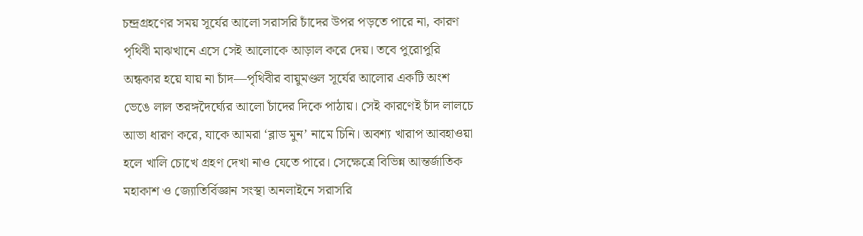চন্দ্রগ্রহণের সময় সূর্যের আলো সরাসরি চাঁদের উপর পড়তে পারে না, কারণ পৃথিবী মাঝখানে এসে সেই আলোকে আড়াল করে দেয়। তবে পুরোপুরি অন্ধকার হয়ে যায় না চাঁদ—পৃথিবীর বায়ুমণ্ডল সূর্যের আলোর একটি অংশ ভেঙে লাল তরঙ্গদৈর্ঘ্যের আলো চাঁদের দিকে পাঠায়। সেই কারণেই চাঁদ লালচে আভা ধারণ করে, যাকে আমরা ‘ব্লাড মুন’ নামে চিনি। অবশ্য খারাপ আবহাওয়া হলে খালি চোখে গ্রহণ দেখা নাও যেতে পারে। সেক্ষেত্রে বিভিন্ন আন্তর্জাতিক মহাকাশ ও জ্যোতির্বিজ্ঞান সংস্থা অনলাইনে সরাসরি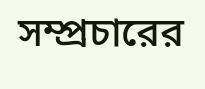সম্প্রচারের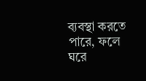ব্যবস্থা করতে পারে, ফলে ঘরে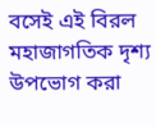বসেই এই বিরল মহাজাগতিক দৃশ্য উপভোগ করা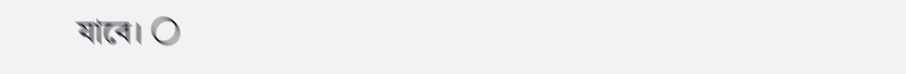যাবে। 🌕